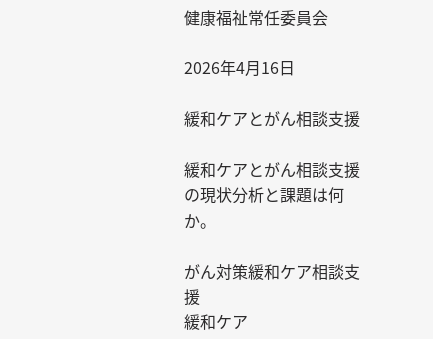健康福祉常任委員会

2026年4月16日

緩和ケアとがん相談支援

緩和ケアとがん相談支援の現状分析と課題は何か。

がん対策緩和ケア相談支援
緩和ケア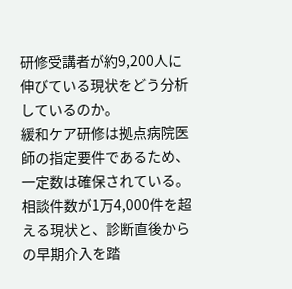研修受講者が約9,200人に伸びている現状をどう分析しているのか。
緩和ケア研修は拠点病院医師の指定要件であるため、一定数は確保されている。
相談件数が1万4,000件を超える現状と、診断直後からの早期介入を踏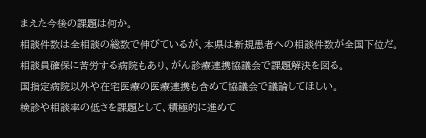まえた今後の課題は何か。
相談件数は全相談の総数で伸びているが、本県は新規患者への相談件数が全国下位だ。
相談員確保に苦労する病院もあり、がん診療連携協議会で課題解決を図る。
国指定病院以外や在宅医療の医療連携も含めて協議会で議論してほしい。
検診や相談率の低さを課題として、積極的に進めて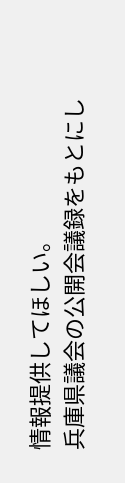情報提供してほしい。
兵庫県議会の公開会議録をもとにし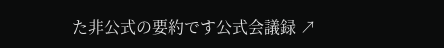た非公式の要約です公式会議録 ↗